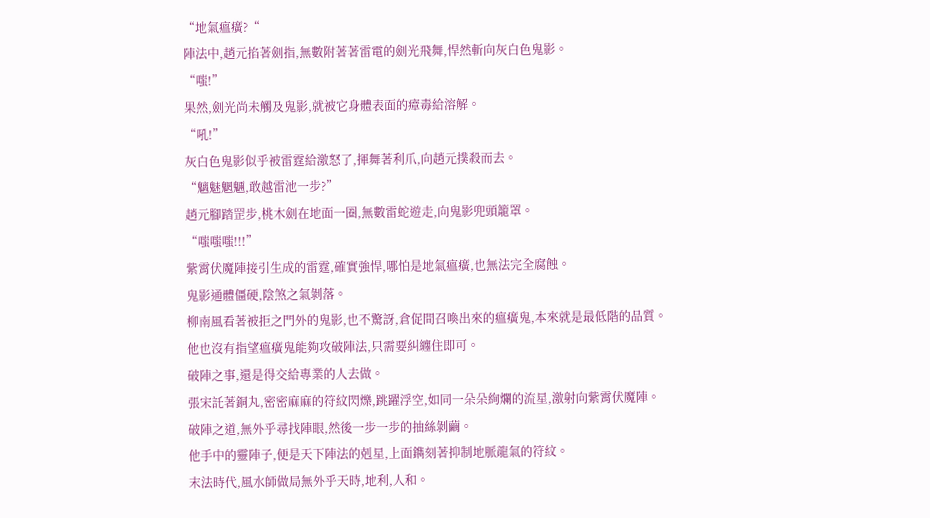“地氣瘟癀?“
陣法中,趙元掐著劍指,無數附著著雷電的劍光飛舞,悍然斬向灰白色鬼影。
“嗤!”
果然,劍光尚未觸及鬼影,就被它身體表面的瘴毒給溶解。
“吼!”
灰白色鬼影似乎被雷霆給激怒了,揮舞著利爪,向趙元撲殺而去。
“魑魅魍魎,敢越雷池一步?”
趙元腳踏罡步,桃木劍在地面一圈,無數雷蛇遊走,向鬼影兜頭籠罩。
“嗤嗤嗤!!!”
紫霄伏魔陣接引生成的雷霆,確實強悍,哪怕是地氣瘟癀,也無法完全腐蝕。
鬼影通體僵硬,陰煞之氣剝落。
柳南風看著被拒之門外的鬼影,也不驚訝,倉促間召喚出來的瘟癀鬼,本來就是最低階的品質。
他也沒有指望瘟癀鬼能夠攻破陣法,只需要糾纏住即可。
破陣之事,還是得交給專業的人去做。
張宋託著銅丸,密密麻麻的符紋閃爍,跳躍浮空,如同一朵朵絢爛的流星,激射向紫霄伏魔陣。
破陣之道,無外乎尋找陣眼,然後一步一步的抽絲剝繭。
他手中的靈陣子,便是天下陣法的剋星,上面鐫刻著抑制地脈龍氣的符紋。
末法時代,風水師做局無外乎天時,地利,人和。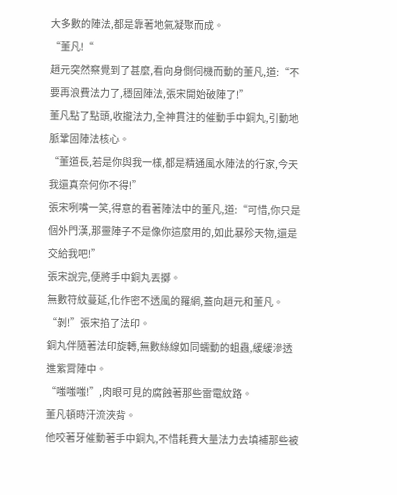大多數的陣法,都是靠著地氣凝聚而成。
“董凡!“
趙元突然察覺到了甚麼,看向身側伺機而動的董凡,道:“不要再浪費法力了,穩固陣法,張宋開始破陣了!”
董凡點了點頭,收攏法力,全神貫注的催動手中銅丸,引動地脈鞏固陣法核心。
“董道長,若是你與我一樣,都是精通風水陣法的行家,今天我還真奈何你不得!”
張宋咧嘴一笑,得意的看著陣法中的董凡,道:“可惜,你只是個外門漢,那靈陣子不是像你這麼用的,如此暴殄天物,還是交給我吧!”
張宋說完,便將手中銅丸丟擲。
無數符紋蔓延,化作密不透風的羅網,蓋向趙元和董凡。
“剝!”張宋掐了法印。
銅丸伴隨著法印旋轉,無數絲線如同蠕動的蛆蟲,緩緩滲透進紫霄陣中。
“嗤嗤嗤!”,肉眼可見的腐蝕著那些雷電紋路。
董凡頓時汗流浹背。
他咬著牙催動著手中銅丸,不惜耗費大量法力去填補那些被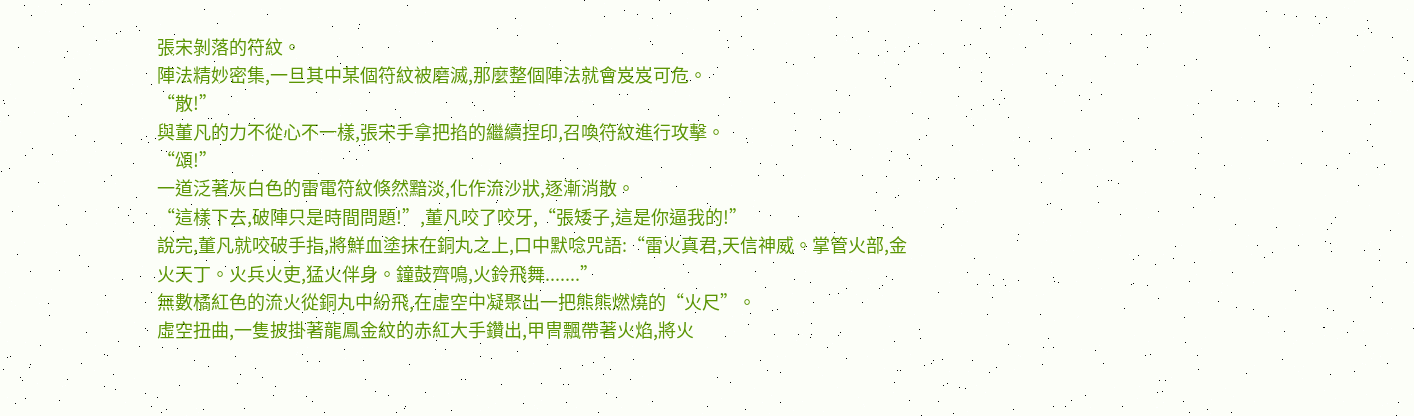張宋剝落的符紋。
陣法精妙密集,一旦其中某個符紋被磨滅,那麼整個陣法就會岌岌可危。
“散!”
與董凡的力不從心不一樣,張宋手拿把掐的繼續捏印,召喚符紋進行攻擊。
“頌!”
一道泛著灰白色的雷電符紋倏然黯淡,化作流沙狀,逐漸消散。
“這樣下去,破陣只是時間問題!”,董凡咬了咬牙,“張矮子,這是你逼我的!”
說完,董凡就咬破手指,將鮮血塗抹在銅丸之上,口中默唸咒語:“雷火真君,天信神威。掌管火部,金火天丁。火兵火吏,猛火伴身。鐘鼓齊鳴,火鈴飛舞.......”
無數橘紅色的流火從銅丸中紛飛,在虛空中凝聚出一把熊熊燃燒的“火尺”。
虛空扭曲,一隻披掛著龍鳳金紋的赤紅大手鑽出,甲冑飄帶著火焰,將火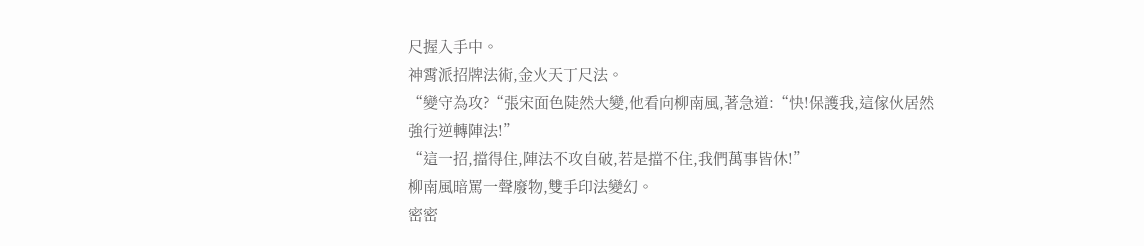尺握入手中。
神霄派招牌法術,金火天丁尺法。
“變守為攻?“張宋面色陡然大變,他看向柳南風,著急道:“快!保護我,這傢伙居然強行逆轉陣法!”
“這一招,擋得住,陣法不攻自破,若是擋不住,我們萬事皆休!”
柳南風暗罵一聲廢物,雙手印法變幻。
密密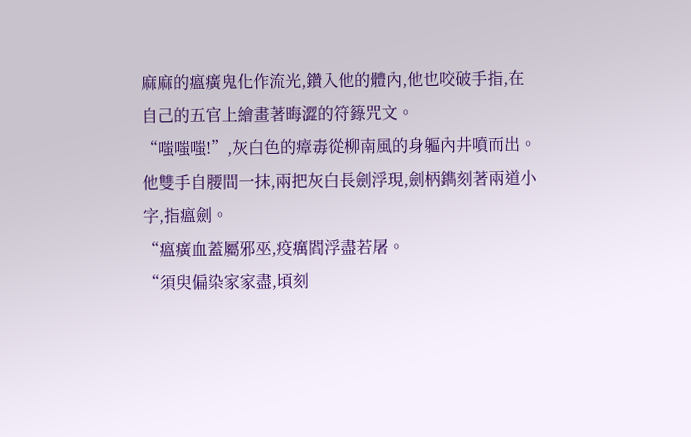麻麻的瘟癀鬼化作流光,鑽入他的體內,他也咬破手指,在自己的五官上繪畫著晦澀的符籙咒文。
“嗤嗤嗤!”,灰白色的瘴毒從柳南風的身軀內井噴而出。
他雙手自腰間一抹,兩把灰白長劍浮現,劍柄鐫刻著兩道小字,指瘟劍。
“瘟癀血蓋屬邪巫,疫癘閻浮盡若屠。
“須臾偏染家家盡,頃刻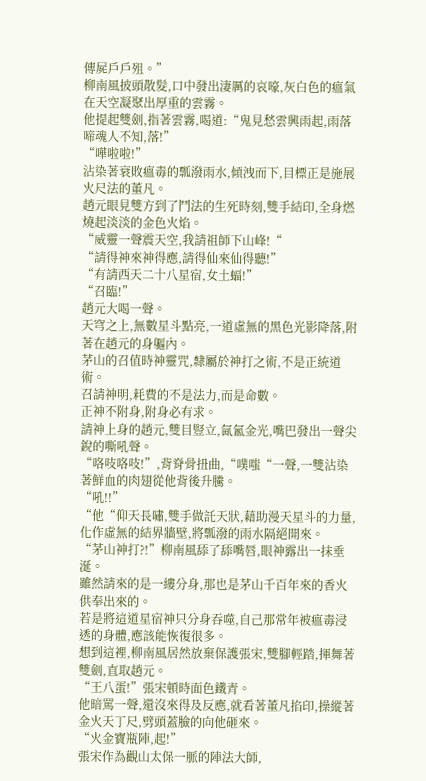傳屍戶戶殂。”
柳南風披頭散髮,口中發出淒厲的哀嚎,灰白色的瘟氣在天空凝聚出厚重的雲霧。
他提起雙劍,指著雲霧,喝道:“鬼見愁雲興雨起,雨落啼魂人不知,落!”
“嘩啦啦!”
沾染著衰敗瘟毒的瓢潑雨水,傾洩而下,目標正是施展火尺法的董凡。
趙元眼見雙方到了鬥法的生死時刻,雙手結印,全身燃燒起淡淡的金色火焰。
“威靈一聲震天空,我請祖師下山峰!“
“請得神來神得應,請得仙來仙得聽!”
“有請西天二十八星宿,女土蝠!”
“召臨!”
趙元大喝一聲。
天穹之上,無數星斗點亮,一道虛無的黑色光影降落,附著在趙元的身軀內。
茅山的召值時神靈咒,隸屬於神打之術,不是正統道術。
召請神明,耗費的不是法力,而是命數。
正神不附身,附身必有求。
請神上身的趙元,雙目豎立,氤氳金光,嘴巴發出一聲尖銳的嘶吼聲。
“咯吱咯吱!”,背脊骨扭曲,“噗嗤“一聲,一雙沾染著鮮血的肉翅從他背後升騰。
“吼!!”
“他“仰天長嘯,雙手做託天狀,藉助漫天星斗的力量,化作虛無的結界牆壁,將瓢潑的雨水隔絕開來。
“茅山神打?!”柳南風舔了舔嘴唇,眼神露出一抹垂涎。
雖然請來的是一縷分身,那也是茅山千百年來的香火供奉出來的。
若是將這道星宿神只分身吞噬,自己那常年被瘟毒浸透的身體,應該能恢復很多。
想到這裡,柳南風居然放棄保護張宋,雙腳輕踏,揮舞著雙劍,直取趙元。
“王八蛋!”張宋頓時面色鐵青。
他暗罵一聲,還沒來得及反應,就看著董凡掐印,操縱著金火天丁尺,劈頭蓋臉的向他砸來。
“火金寶瓶陣,起!”
張宋作為觀山太保一脈的陣法大師,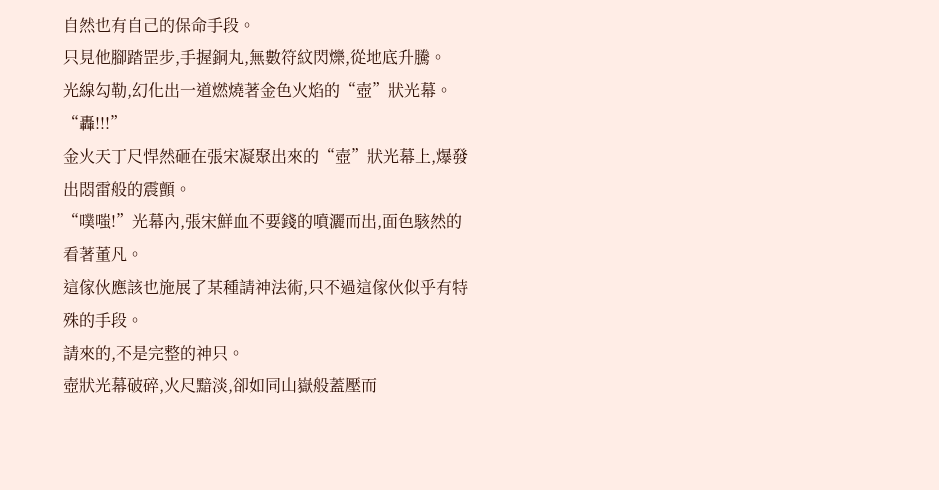自然也有自己的保命手段。
只見他腳踏罡步,手握銅丸,無數符紋閃爍,從地底升騰。
光線勾勒,幻化出一道燃燒著金色火焰的“壺”狀光幕。
“轟!!!”
金火天丁尺悍然砸在張宋凝聚出來的“壺”狀光幕上,爆發出悶雷般的震顫。
“噗嗤!”光幕內,張宋鮮血不要錢的噴灑而出,面色駭然的看著董凡。
這傢伙應該也施展了某種請神法術,只不過這傢伙似乎有特殊的手段。
請來的,不是完整的神只。
壺狀光幕破碎,火尺黯淡,卻如同山嶽般蓋壓而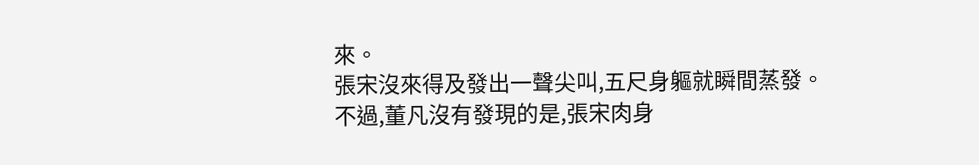來。
張宋沒來得及發出一聲尖叫,五尺身軀就瞬間蒸發。
不過,董凡沒有發現的是,張宋肉身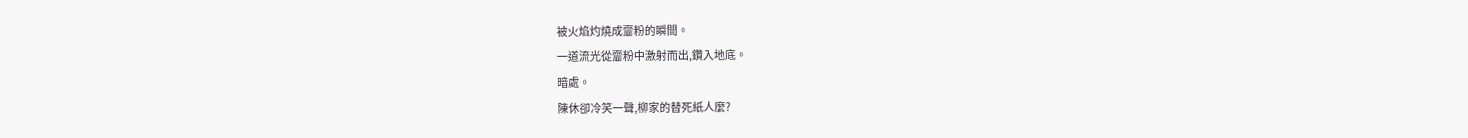被火焰灼燒成齏粉的瞬間。
一道流光從齏粉中激射而出,鑽入地底。
暗處。
陳休卻冷笑一聲,柳家的替死紙人麼?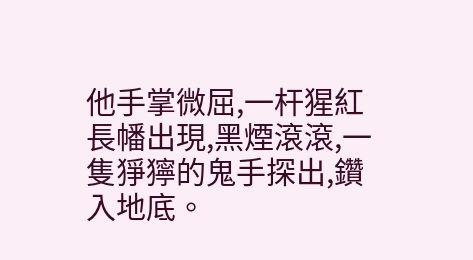他手掌微屈,一杆猩紅長幡出現,黑煙滾滾,一隻猙獰的鬼手探出,鑽入地底。